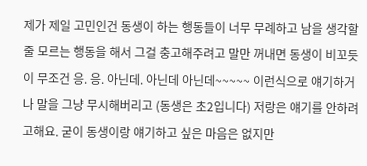제가 제일 고민인건 동생이 하는 행동들이 너무 무례하고 남을 생각할줄 모르는 행동을 해서 그걸 충고해주려고 말만 꺼내면 동생이 비꼬듯이 무조건 응. 응. 아닌데. 아닌데 아닌데~~~~~ 이런식으로 얘기하거나 말을 그냥 무시해버리고 (동생은 초2입니다) 저랑은 얘기를 안하려고해요. 굳이 동생이랑 얘기하고 싶은 마음은 없지만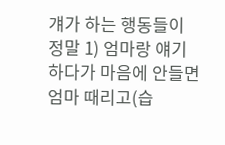걔가 하는 행동들이 정말 1) 엄마랑 얘기하다가 마음에 안들면 엄마 때리고(습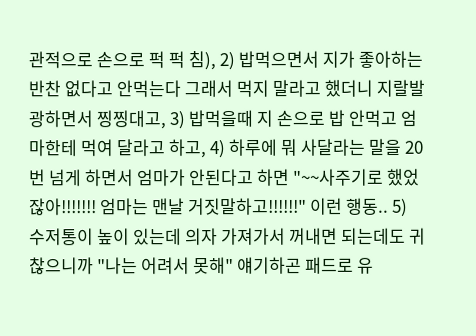관적으로 손으로 퍽 퍽 침), 2) 밥먹으면서 지가 좋아하는 반찬 없다고 안먹는다 그래서 먹지 말라고 했더니 지랄발광하면서 찡찡대고, 3) 밥먹을때 지 손으로 밥 안먹고 엄마한테 먹여 달라고 하고, 4) 하루에 뭐 사달라는 말을 20번 넘게 하면서 엄마가 안된다고 하면 "~~사주기로 했었잖아!!!!!!! 엄마는 맨날 거짓말하고!!!!!!" 이런 행동.. 5) 수저통이 높이 있는데 의자 가져가서 꺼내면 되는데도 귀찮으니까 "나는 어려서 못해" 얘기하곤 패드로 유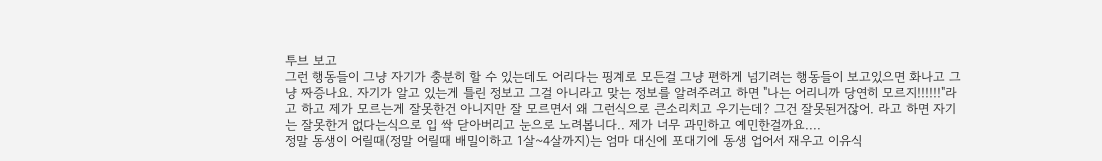투브 보고
그런 행동들이 그냥 자기가 충분히 할 수 있는데도 어리다는 핑계로 모든걸 그냥 편하게 넘기려는 행동들이 보고있으면 화나고 그냥 짜증나요. 자기가 알고 있는게 틀린 정보고 그걸 아니라고 맞는 정보를 알려주려고 하면 "나는 어리니까 당연히 모르지!!!!!!"라고 하고 제가 모르는게 잘못한건 아니지만 잘 모르면서 왜 그런식으로 큰소리치고 우기는데? 그건 잘못된거잖어. 라고 하면 자기는 잘못한거 없다는식으로 입 싹 닫아버리고 눈으로 노려봅니다.. 제가 너무 과민하고 예민한걸까요....
정말 동생이 어릴때(정말 어릴때 배밀이하고 1살~4살까지)는 엄마 대신에 포대기에 동생 업어서 재우고 이유식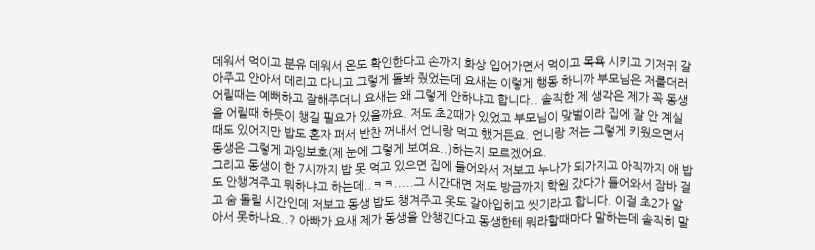데워서 먹이고 분유 데워서 온도 확인한다고 손까지 화상 입어가면서 먹이고 목욕 시키고 기저귀 갈아주고 안아서 데리고 다니고 그렇게 돌봐 줬었는데 요새는 이렇게 행동 하니까 부모님은 저를더러 어릴때는 예뻐하고 잘해주더니 요새는 왜 그렇게 안하냐고 합니다.. 솔직한 제 생각은 제가 꼭 동생을 어릴때 하듯이 챙길 필요가 있을까요. 저도 초2때가 있었고 부모님이 맞벌이라 집에 잘 안 계실때도 있어지만 밥도 혼자 퍼서 반찬 꺼내서 언니랑 먹고 했거든요. 언니랑 저는 그렇게 키웠으면서 동생은 그렇게 과잉보호(제 눈에 그렇게 보여요..)하는지 모르겠어요.
그리고 동생이 한 7시까지 밥 못 먹고 있으면 집에 들어와서 저보고 누나가 되가지고 아직까지 애 밥도 안챙겨주고 뭐하냐고 하는데..ㅋㅋ.....그 시간대면 저도 방금까지 학원 갔다가 들어와서 잠바 걸고 숨 돌릴 시간인데 저보고 동생 밥도 챙겨주고 옷도 갈아입히고 씻기라고 합니다. 이걸 초2가 알아서 못하나요..? 아빠가 요새 제가 동생을 안챙긴다고 동생한테 뭐라할때마다 말하는데 솔직히 말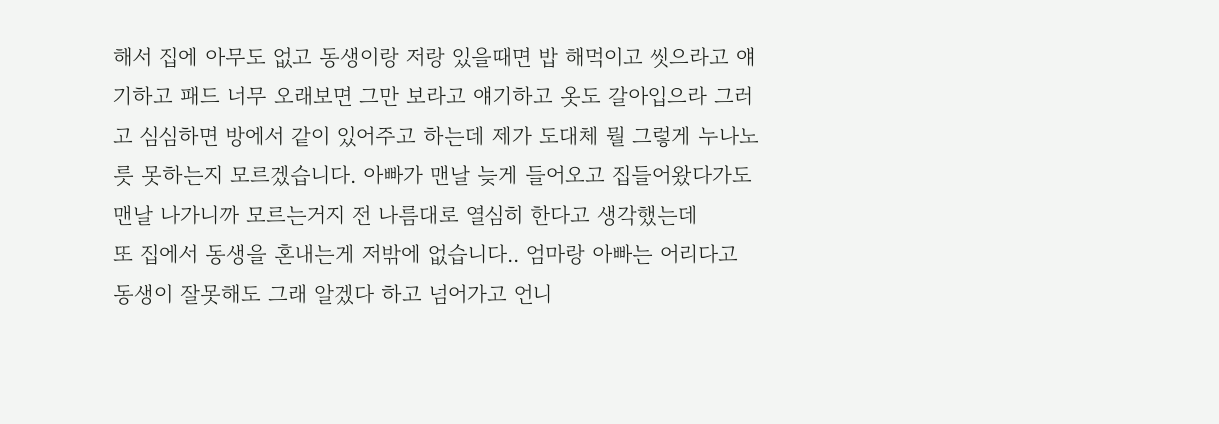해서 집에 아무도 없고 동생이랑 저랑 있을때면 밥 해먹이고 씻으라고 얘기하고 패드 너무 오래보면 그만 보라고 얘기하고 옷도 갈아입으라 그러고 심심하면 방에서 같이 있어주고 하는데 제가 도대체 뭘 그렇게 누나노릇 못하는지 모르겠습니다. 아빠가 맨날 늦게 들어오고 집들어왔다가도 맨날 나가니까 모르는거지 전 나름대로 열심히 한다고 생각했는데
또 집에서 동생을 혼내는게 저밖에 없습니다.. 엄마랑 아빠는 어리다고 동생이 잘못해도 그래 알겠다 하고 넘어가고 언니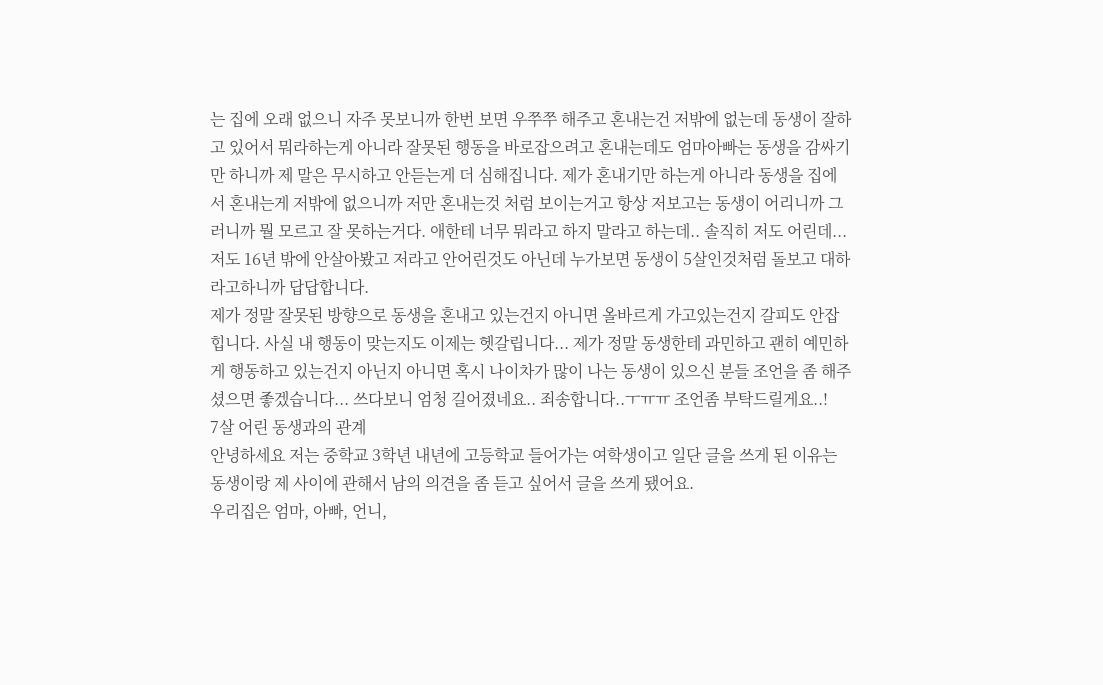는 집에 오래 없으니 자주 못보니까 한번 보면 우쭈쭈 해주고 혼내는건 저밖에 없는데 동생이 잘하고 있어서 뭐라하는게 아니라 잘못된 행동을 바로잡으려고 혼내는데도 엄마아빠는 동생을 감싸기만 하니까 제 말은 무시하고 안듣는게 더 심해집니다. 제가 혼내기만 하는게 아니라 동생을 집에서 혼내는게 저밖에 없으니까 저만 혼내는것 처럼 보이는거고 항상 저보고는 동생이 어리니까 그러니까 뭘 모르고 잘 못하는거다. 애한테 너무 뭐라고 하지 말라고 하는데.. 솔직히 저도 어린데... 저도 16년 밖에 안살아봤고 저라고 안어린것도 아닌데 누가보면 동생이 5살인것처럼 돌보고 대하라고하니까 답답합니다.
제가 정말 잘못된 방향으로 동생을 혼내고 있는건지 아니면 올바르게 가고있는건지 갈피도 안잡힙니다. 사실 내 행동이 맞는지도 이제는 헷갈립니다... 제가 정말 동생한테 과민하고 괜히 예민하게 행동하고 있는건지 아닌지 아니면 혹시 나이차가 많이 나는 동생이 있으신 분들 조언을 좀 해주셨으면 좋겠습니다... 쓰다보니 엄청 길어졌네요.. 죄송합니다..ㅜㅠㅠ 조언좀 부탁드릴게요..!
7살 어린 동생과의 관계
안녕하세요 저는 중학교 3학년 내년에 고등학교 들어가는 여학생이고 일단 글을 쓰게 된 이유는 동생이랑 제 사이에 관해서 남의 의견을 좀 듣고 싶어서 글을 쓰게 됐어요.
우리집은 엄마, 아빠, 언니,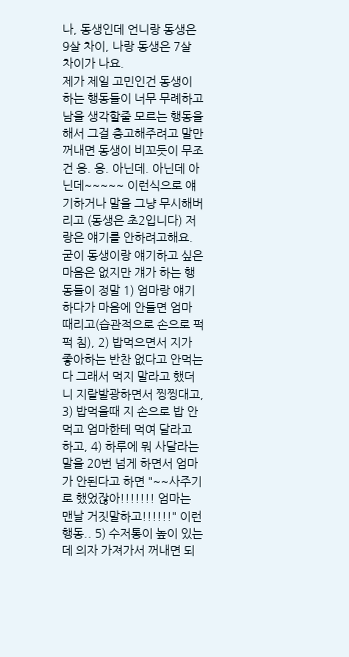나, 동생인데 언니랑 동생은 9살 차이, 나랑 동생은 7살 차이가 나요.
제가 제일 고민인건 동생이 하는 행동들이 너무 무례하고 남을 생각할줄 모르는 행동을 해서 그걸 충고해주려고 말만 꺼내면 동생이 비꼬듯이 무조건 응. 응. 아닌데. 아닌데 아닌데~~~~~ 이런식으로 얘기하거나 말을 그냥 무시해버리고 (동생은 초2입니다) 저랑은 얘기를 안하려고해요. 굳이 동생이랑 얘기하고 싶은 마음은 없지만 걔가 하는 행동들이 정말 1) 엄마랑 얘기하다가 마음에 안들면 엄마 때리고(습관적으로 손으로 퍽 퍽 침), 2) 밥먹으면서 지가 좋아하는 반찬 없다고 안먹는다 그래서 먹지 말라고 했더니 지랄발광하면서 찡찡대고, 3) 밥먹을때 지 손으로 밥 안먹고 엄마한테 먹여 달라고 하고, 4) 하루에 뭐 사달라는 말을 20번 넘게 하면서 엄마가 안된다고 하면 "~~사주기로 했었잖아!!!!!!! 엄마는 맨날 거짓말하고!!!!!!" 이런 행동.. 5) 수저통이 높이 있는데 의자 가져가서 꺼내면 되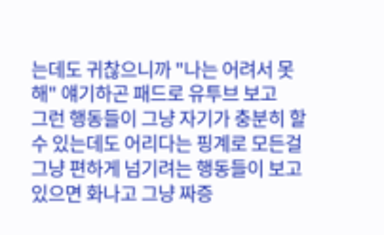는데도 귀찮으니까 "나는 어려서 못해" 얘기하곤 패드로 유투브 보고
그런 행동들이 그냥 자기가 충분히 할 수 있는데도 어리다는 핑계로 모든걸 그냥 편하게 넘기려는 행동들이 보고있으면 화나고 그냥 짜증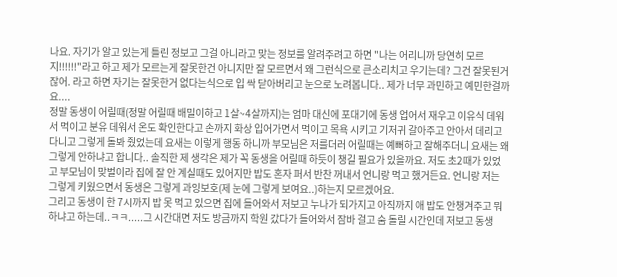나요. 자기가 알고 있는게 틀린 정보고 그걸 아니라고 맞는 정보를 알려주려고 하면 "나는 어리니까 당연히 모르지!!!!!!"라고 하고 제가 모르는게 잘못한건 아니지만 잘 모르면서 왜 그런식으로 큰소리치고 우기는데? 그건 잘못된거잖어. 라고 하면 자기는 잘못한거 없다는식으로 입 싹 닫아버리고 눈으로 노려봅니다.. 제가 너무 과민하고 예민한걸까요....
정말 동생이 어릴때(정말 어릴때 배밀이하고 1살~4살까지)는 엄마 대신에 포대기에 동생 업어서 재우고 이유식 데워서 먹이고 분유 데워서 온도 확인한다고 손까지 화상 입어가면서 먹이고 목욕 시키고 기저귀 갈아주고 안아서 데리고 다니고 그렇게 돌봐 줬었는데 요새는 이렇게 행동 하니까 부모님은 저를더러 어릴때는 예뻐하고 잘해주더니 요새는 왜 그렇게 안하냐고 합니다.. 솔직한 제 생각은 제가 꼭 동생을 어릴때 하듯이 챙길 필요가 있을까요. 저도 초2때가 있었고 부모님이 맞벌이라 집에 잘 안 계실때도 있어지만 밥도 혼자 퍼서 반찬 꺼내서 언니랑 먹고 했거든요. 언니랑 저는 그렇게 키웠으면서 동생은 그렇게 과잉보호(제 눈에 그렇게 보여요..)하는지 모르겠어요.
그리고 동생이 한 7시까지 밥 못 먹고 있으면 집에 들어와서 저보고 누나가 되가지고 아직까지 애 밥도 안챙겨주고 뭐하냐고 하는데..ㅋㅋ.....그 시간대면 저도 방금까지 학원 갔다가 들어와서 잠바 걸고 숨 돌릴 시간인데 저보고 동생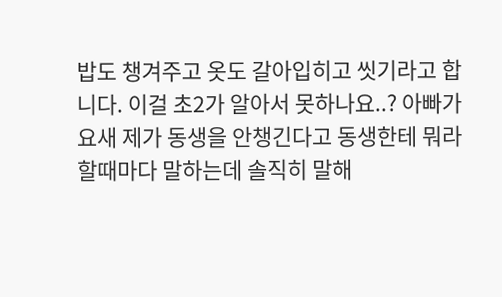밥도 챙겨주고 옷도 갈아입히고 씻기라고 합니다. 이걸 초2가 알아서 못하나요..? 아빠가 요새 제가 동생을 안챙긴다고 동생한테 뭐라할때마다 말하는데 솔직히 말해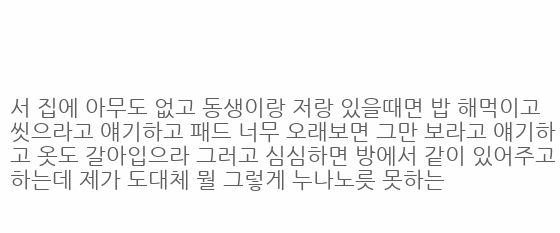서 집에 아무도 없고 동생이랑 저랑 있을때면 밥 해먹이고 씻으라고 얘기하고 패드 너무 오래보면 그만 보라고 얘기하고 옷도 갈아입으라 그러고 심심하면 방에서 같이 있어주고 하는데 제가 도대체 뭘 그렇게 누나노릇 못하는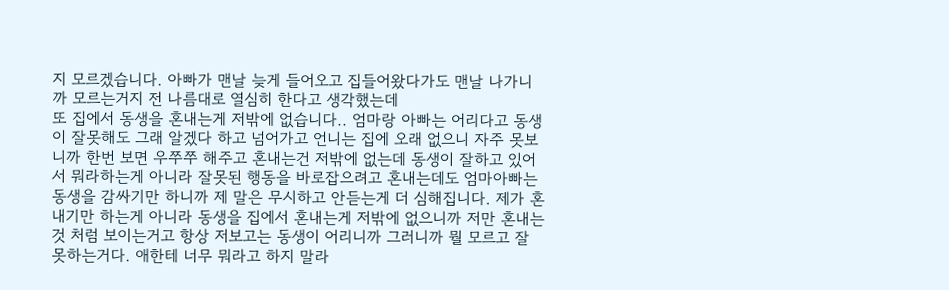지 모르겠습니다. 아빠가 맨날 늦게 들어오고 집들어왔다가도 맨날 나가니까 모르는거지 전 나름대로 열심히 한다고 생각했는데
또 집에서 동생을 혼내는게 저밖에 없습니다.. 엄마랑 아빠는 어리다고 동생이 잘못해도 그래 알겠다 하고 넘어가고 언니는 집에 오래 없으니 자주 못보니까 한번 보면 우쭈쭈 해주고 혼내는건 저밖에 없는데 동생이 잘하고 있어서 뭐라하는게 아니라 잘못된 행동을 바로잡으려고 혼내는데도 엄마아빠는 동생을 감싸기만 하니까 제 말은 무시하고 안듣는게 더 심해집니다. 제가 혼내기만 하는게 아니라 동생을 집에서 혼내는게 저밖에 없으니까 저만 혼내는것 처럼 보이는거고 항상 저보고는 동생이 어리니까 그러니까 뭘 모르고 잘 못하는거다. 애한테 너무 뭐라고 하지 말라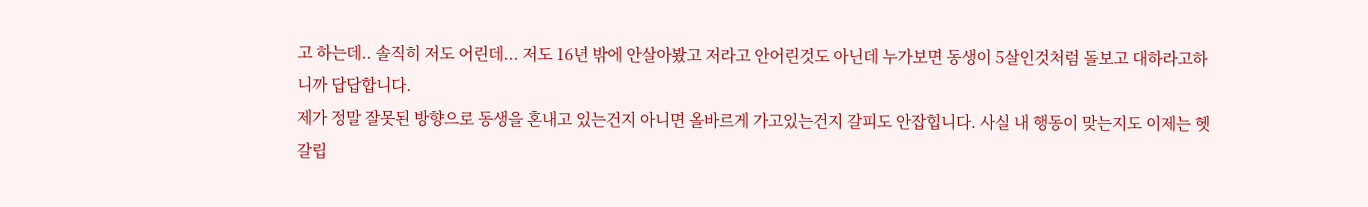고 하는데.. 솔직히 저도 어린데... 저도 16년 밖에 안살아봤고 저라고 안어린것도 아닌데 누가보면 동생이 5살인것처럼 돌보고 대하라고하니까 답답합니다.
제가 정말 잘못된 방향으로 동생을 혼내고 있는건지 아니면 올바르게 가고있는건지 갈피도 안잡힙니다. 사실 내 행동이 맞는지도 이제는 헷갈립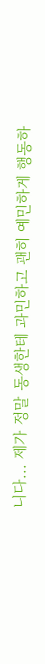니다... 제가 정말 동생한테 과민하고 괜히 예민하게 행동하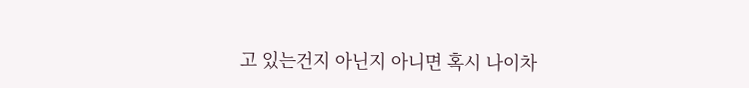고 있는건지 아닌지 아니면 혹시 나이차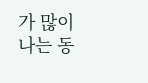가 많이 나는 동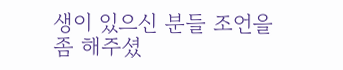생이 있으신 분들 조언을 좀 해주셨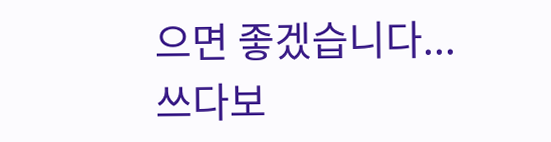으면 좋겠습니다... 쓰다보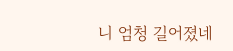니 엄청 길어졌네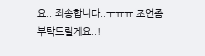요.. 죄송합니다..ㅜㅠㅠ 조언좀 부탁드릴게요..!